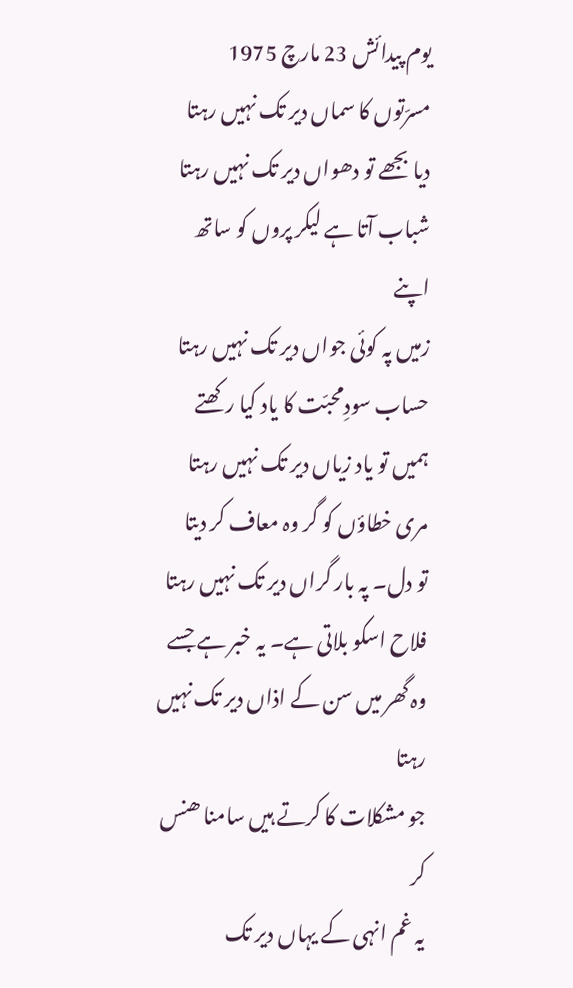یوم پیدائش 23 مارچ 1975
مسرّتوں کا سماں دیر تک نہیں رہتا
دیا بجھے تو دھواں دیر تک نہیں رہتا
شباب آتا ہے لیکر پروں کو ساتھ اپنے
زمیں پہ کوئی جواں دیر تک نہیں رہتا
حساب سودِمحبّت کا یاد کیا رکھتے
ہمیں تو یاد زیاں دیر تک نہیں رہتا
مری خطاؤں کو گر وہ معاف کر دیتا
تو دل۔ پہ بار گراں دیر تک نہیں رہتا
فلاح اسکو بلاتی ہے۔ یہ خبر ہے جسے
وہ گھر میں سن کے اذاں دیر تک نہیں رہتا
جو مشکلات کا کرتے ہیں سامنا ھنس کر
یہ غم انہی کے یہاں دیر تک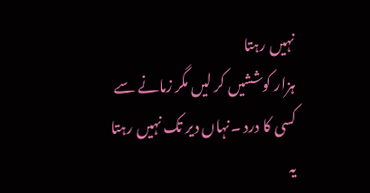نہیں رہتا
ہزار کوششیں کر لیں مگر زمانے سے
کسی کا درد ۔نہاں دیر تک نہیں رہتا
یہ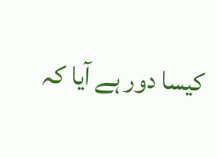کیسا دور ہے آیا کہ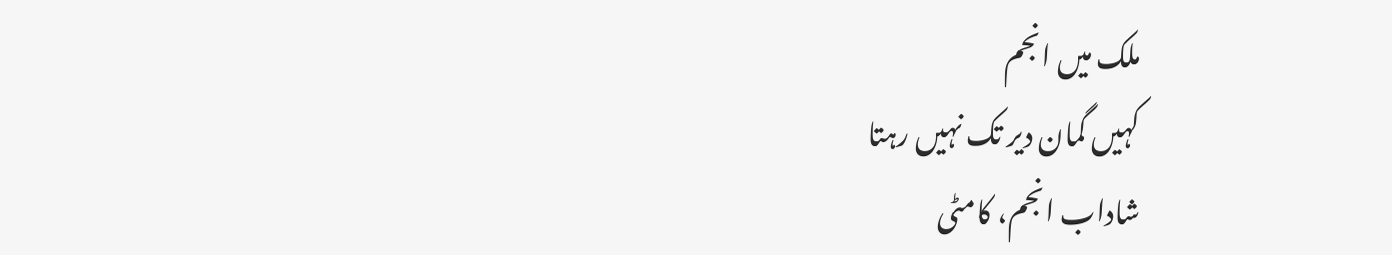ملک میں انجم
کہیں گمان دیر تک نہیں رہتا
شاداب انجم، کامٹی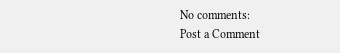No comments:
Post a Comment